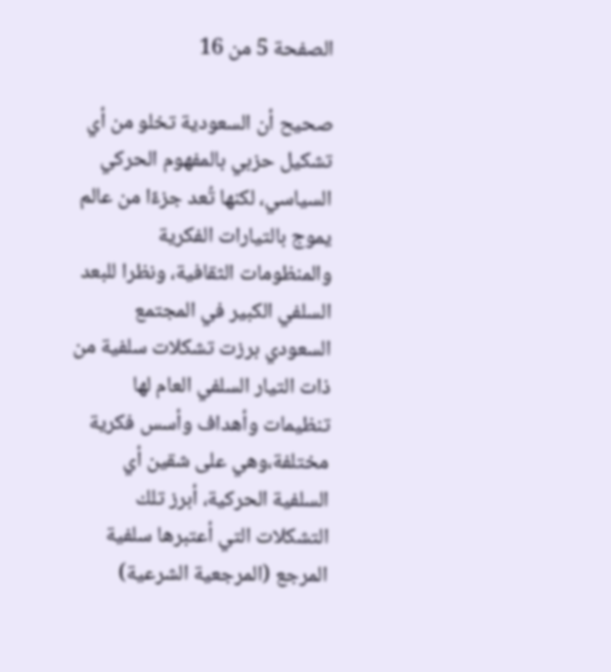الصفحة 5 من 16

صحيح أن السعودية تخلو من أي تشكيل حزبي بالمفهوم الحركي السياسي، لكنها تُعد جزءًا من عالم يموج بالتيارات الفكرية والمنظومات الثقافية، ونظرا للبعد السلفي الكبير في المجتمع السعودي برزت تشكلات سلفية من ذات التيار السلفي العام لها تنظيمات وأهداف وأسس فكرية مختلفة،وهي على شقين أي السلفية الحركية، أبرز تلك التشكلات التي أعتبرها سلفية المرجع (المرجعية الشرعية)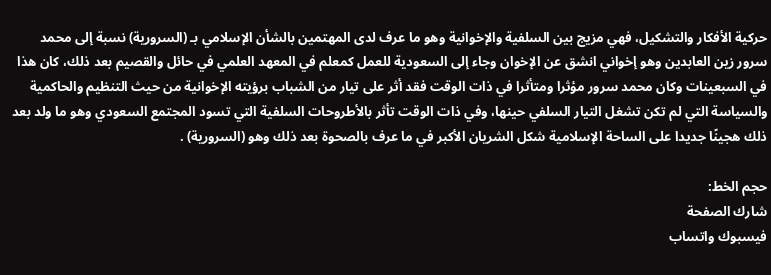حركية الأفكار والتشكيل، فهي مزيج بين السلفية والإخوانية وهو ما عرف لدى المهتمين بالشأن الإسلامي بـ (السرورية) نسبة إلى محمد سرور زين العابدين وهو إخواني انشق عن الإخوان وجاء إلى السعودية للعمل كمعلم في المعهد العلمي في حائل والقصيم بعد ذلك، كان هذا في السبعينات وكان محمد سرور مؤثرا ومتأثرا في ذات الوقت فقد أثر على تيار من الشباب برؤيته الإخوانية من حيث التنظيم والحاكمية والسياسة التي لم تكن تشغل التيار السلفي حينها، وفي ذات الوقت تأثر بالأطروحات السلفية التي تسود المجتمع السعودي وهو ما ولد بعد ذلك هجينًا جديدا على الساحة الإسلامية شكل الشريان الأكبر في ما عرف بالصحوة بعد ذلك وهو (السرورية) .

حجم الخط:
شارك الصفحة
فيسبوك واتساب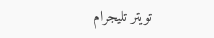تويتر تليجرام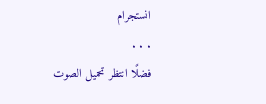انستجرام
. . .
فضلًا انتظر تحميل الصوت